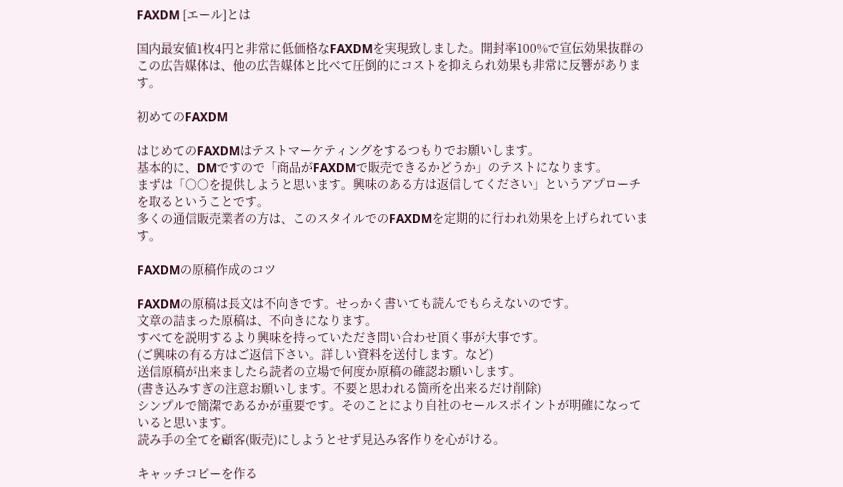FAXDM [エール]とは

国内最安値1枚4円と非常に低価格なFAXDMを実現致しました。開封率100%で宣伝効果抜群のこの広告媒体は、他の広告媒体と比べて圧倒的にコストを抑えられ効果も非常に反響があります。

初めてのFAXDM

はじめてのFAXDMはテストマーケティングをするつもりでお願いします。
基本的に、DMですので「商品がFAXDMで販売できるかどうか」のテストになります。
まずは「○○を提供しようと思います。興味のある方は返信してください」というアプローチを取るということです。
多くの通信販売業者の方は、このスタイルでのFAXDMを定期的に行われ効果を上げられています。

FAXDMの原稿作成のコツ

FAXDMの原稿は長文は不向きです。せっかく書いても読んでもらえないのです。
文章の詰まった原稿は、不向きになります。
すべてを説明するより興味を持っていただき問い合わせ頂く事が大事です。
(ご興味の有る方はご返信下さい。詳しい資料を送付します。など)
送信原稿が出来ましたら読者の立場で何度か原稿の確認お願いします。
(書き込みすぎの注意お願いします。不要と思われる箇所を出来るだけ削除)
シンプルで簡潔であるかが重要です。そのことにより自社のセールスポイントが明確になっていると思います。
読み手の全てを顧客(販売)にしようとせず見込み客作りを心がける。

キャッチコピーを作る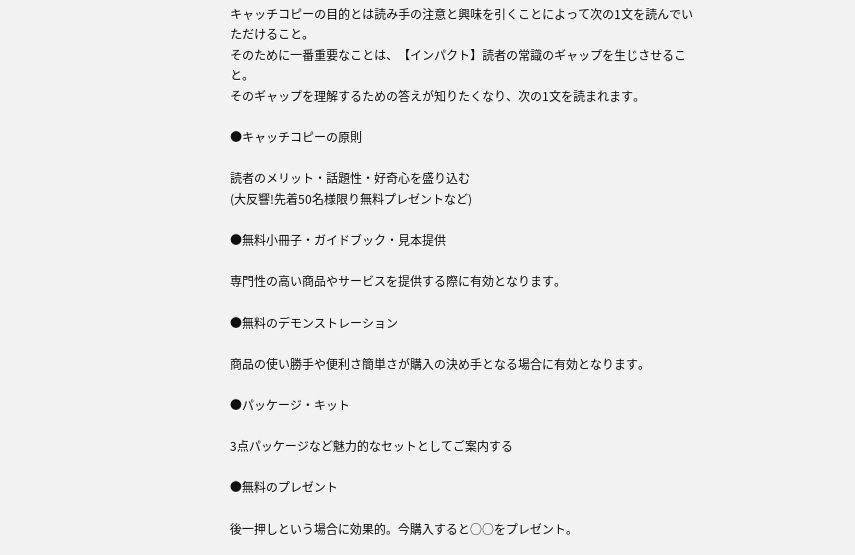キャッチコピーの目的とは読み手の注意と興味を引くことによって次の1文を読んでいただけること。
そのために一番重要なことは、【インパクト】読者の常識のギャップを生じさせること。
そのギャップを理解するための答えが知りたくなり、次の1文を読まれます。

●キャッチコピーの原則

読者のメリット・話題性・好奇心を盛り込む
(大反響!先着50名様限り無料プレゼントなど)

●無料小冊子・ガイドブック・見本提供

専門性の高い商品やサービスを提供する際に有効となります。

●無料のデモンストレーション

商品の使い勝手や便利さ簡単さが購入の決め手となる場合に有効となります。

●パッケージ・キット

3点パッケージなど魅力的なセットとしてご案内する

●無料のプレゼント

後一押しという場合に効果的。今購入すると○○をプレゼント。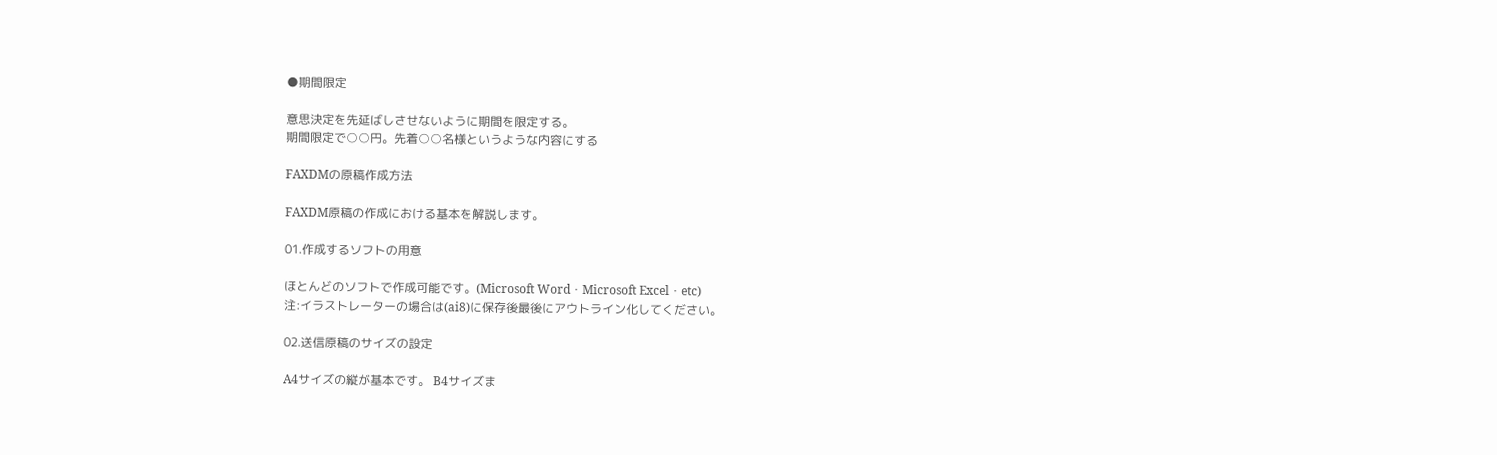●期間限定

意思決定を先延ばしさせないように期間を限定する。
期間限定で○○円。先着○○名様というような内容にする

FAXDMの原稿作成方法

FAXDM原稿の作成における基本を解説します。

01.作成するソフトの用意

ほとんどのソフトで作成可能です。(Microsoft Word・Microsoft Excel・etc)
注:イラストレーターの場合は(ai8)に保存後最後にアウトライン化してください。

02.送信原稿のサイズの設定

A4サイズの縦が基本です。 B4サイズま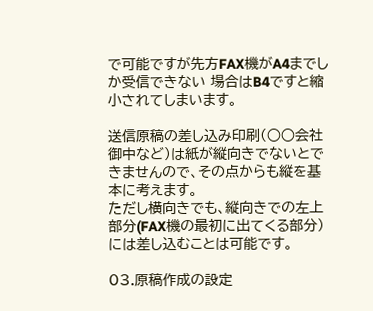で可能ですが先方FAX機がA4までしか受信できない 場合はB4ですと縮小されてしまいます。

送信原稿の差し込み印刷(○○会社 御中など)は紙が縦向きでないとできませんので、その点からも縦を基本に考えます。
ただし横向きでも、縦向きでの左上部分(FAX機の最初に出てくる部分)には差し込むことは可能です。

03.原稿作成の設定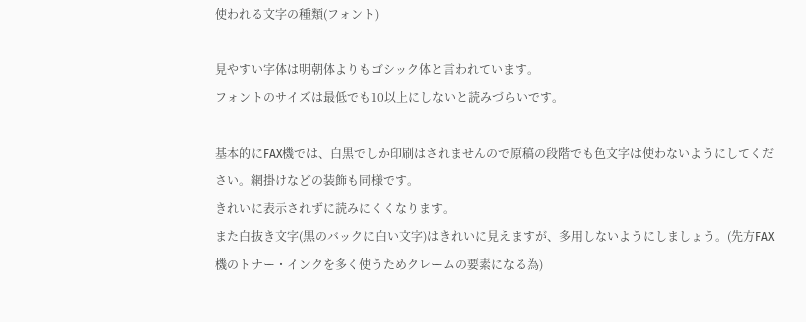使われる文字の種類(フォント)

見やすい字体は明朝体よりもゴシック体と言われています。
フォントのサイズは最低でも10以上にしないと読みづらいです。

基本的にFAX機では、白黒でしか印刷はされませんので原稿の段階でも色文字は使わないようにしてください。網掛けなどの装飾も同様です。
きれいに表示されずに読みにくくなります。
また白抜き文字(黒のバックに白い文字)はきれいに見えますが、多用しないようにしましょう。(先方FAX機のトナー・インクを多く使うためクレームの要素になる為)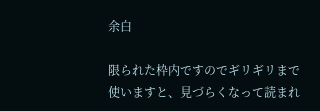余白

限られた枠内ですのでギリギリまで使いますと、見づらくなって読まれ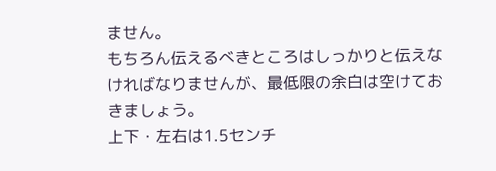ません。
もちろん伝えるべきところはしっかりと伝えなければなりませんが、最低限の余白は空けておきましょう。
上下・左右は1.5センチ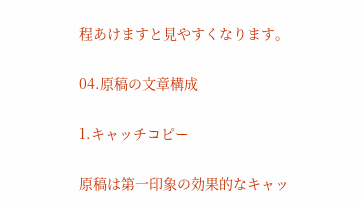程あけますと見やすくなります。

04.原稿の文章構成

1.キャッチコピー

原稿は第一印象の効果的なキャッ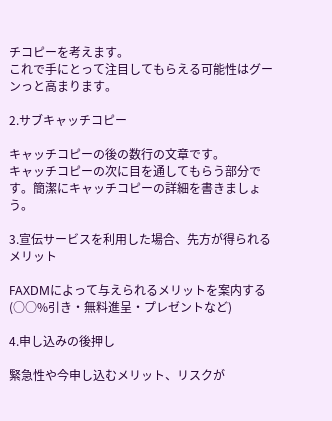チコピーを考えます。
これで手にとって注目してもらえる可能性はグーンっと高まります。

2.サブキャッチコピー

キャッチコピーの後の数行の文章です。
キャッチコピーの次に目を通してもらう部分です。簡潔にキャッチコピーの詳細を書きましょう。

3.宣伝サービスを利用した場合、先方が得られるメリット

FAXDMによって与えられるメリットを案内する
(○○%引き・無料進呈・プレゼントなど)

4.申し込みの後押し

緊急性や今申し込むメリット、リスクが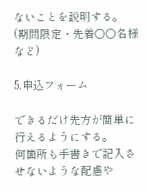ないことを説明する。
(期間限定・先着○○名様など)

5.申込フォーム

できるだけ先方が簡単に行えるようにする。
何箇所も手書きで記入させないような配慮や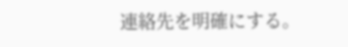連絡先を明確にする。